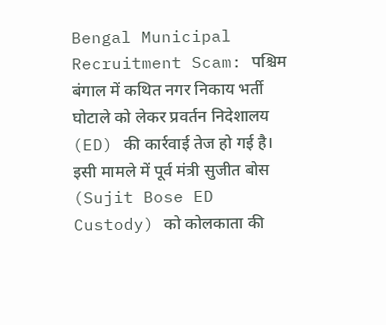Bengal Municipal Recruitment Scam: पश्चिम बंगाल में कथित नगर निकाय भर्ती घोटाले को लेकर प्रवर्तन निदेशालय (ED) की कार्रवाई तेज हो गई है। इसी मामले में पूर्व मंत्री सुजीत बोस (Sujit Bose ED Custody) को कोलकाता की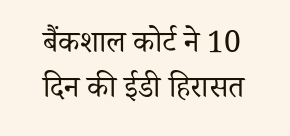बैंकशाल कोर्ट ने 10 दिन की ईडी हिरासत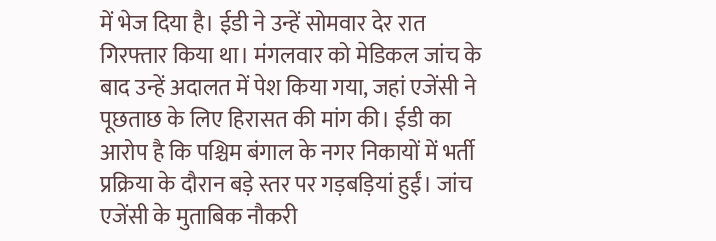में भेज दिया है। ईडी ने उन्हें सोमवार देर रात गिरफ्तार किया था। मंगलवार को मेडिकल जांच के बाद उन्हें अदालत में पेश किया गया, जहां एजेंसी ने पूछताछ के लिए हिरासत की मांग की। ईडी का आरोप है कि पश्चिम बंगाल के नगर निकायों में भर्ती प्रक्रिया के दौरान बड़े स्तर पर गड़बड़ियां हुईं। जांच एजेंसी के मुताबिक नौकरी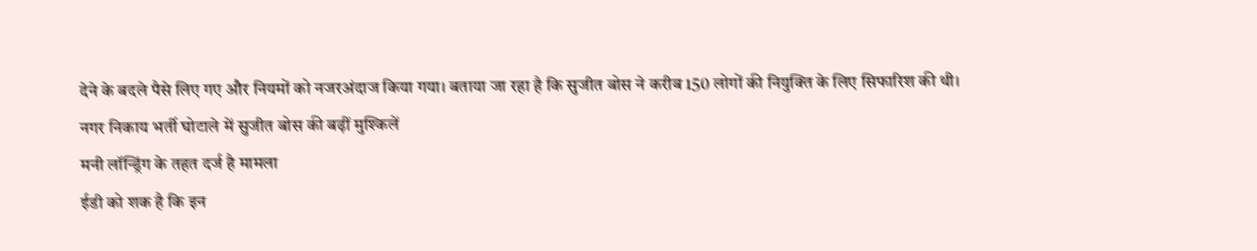देने के बदले पैसे लिए गए और नियमों को नजरअंदाज किया गया। बताया जा रहा है कि सुजीत बोस ने करीब 150 लोगों की नियुक्ति के लिए सिफारिश की थी।
नगर निकाय भर्ती घोटाले में सुजीत बोस की बढ़ीं मुश्किलें
मनी लॉन्ड्रिंग के तहत दर्ज है मामला
ईडी को शक है कि इन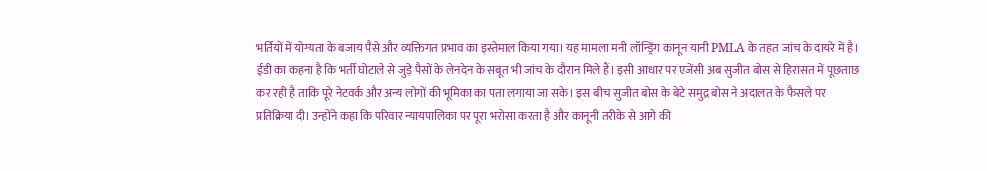भर्तियों में योग्यता के बजाय पैसे और व्यक्तिगत प्रभाव का इस्तेमाल किया गया। यह मामला मनी लॉन्ड्रिंग कानून यानी PMLA के तहत जांच के दायरे में है। ईडी का कहना है कि भर्ती घोटाले से जुड़े पैसों के लेनदेन के सबूत भी जांच के दौरान मिले हैं। इसी आधार पर एजेंसी अब सुजीत बोस से हिरासत में पूछताछ कर रही है ताकि पूरे नेटवर्क और अन्य लोगों की भूमिका का पता लगाया जा सके। इस बीच सुजीत बोस के बेटे समुद्र बोस ने अदालत के फैसले पर प्रतिक्रिया दी। उन्होंने कहा कि परिवार न्यायपालिका पर पूरा भरोसा करता है और कानूनी तरीके से आगे की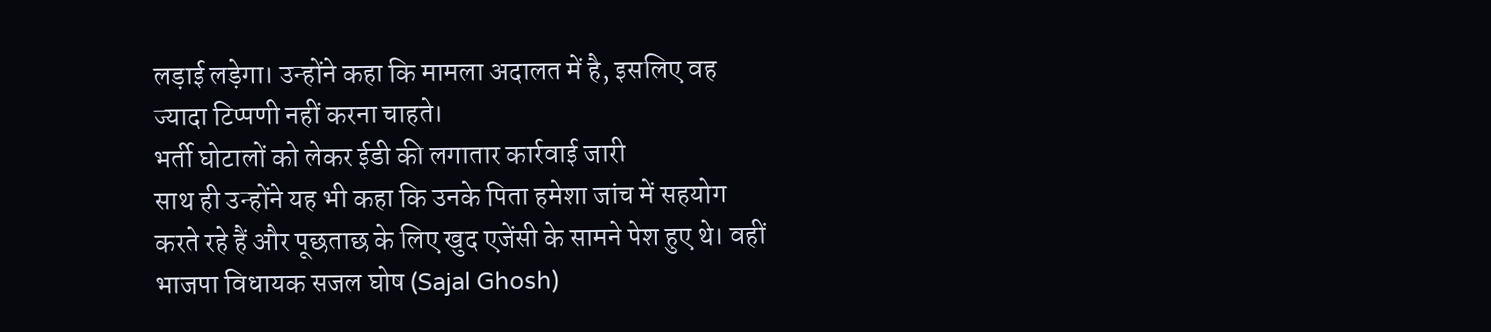लड़ाई लड़ेगा। उन्होंने कहा कि मामला अदालत में है, इसलिए वह ज्यादा टिप्पणी नहीं करना चाहते।
भर्ती घोटालों को लेकर ईडी की लगातार कार्रवाई जारी
साथ ही उन्होंने यह भी कहा कि उनके पिता हमेशा जांच में सहयोग करते रहे हैं और पूछताछ के लिए खुद एजेंसी के सामने पेश हुए थे। वहीं भाजपा विधायक सजल घोष (Sajal Ghosh)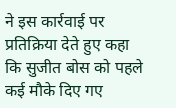ने इस कार्रवाई पर प्रतिक्रिया देते हुए कहा कि सुजीत बोस को पहले कई मौके दिए गए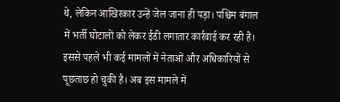थे, लेकिन आखिरकार उन्हें जेल जाना ही पड़ा। पश्चिम बंगाल में भर्ती घोटालों को लेकर ईडी लगातार कार्रवाई कर रही है। इससे पहले भी कई मामलों में नेताओं और अधिकारियों से पूछताछ हो चुकी है। अब इस मामले में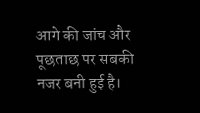आगे की जांच और पूछताछ पर सबकी नजर बनी हुई है।